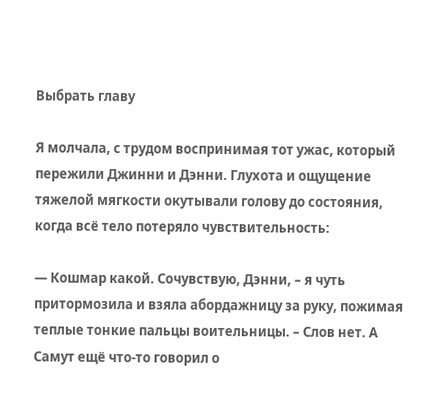Выбрать главу

Я молчала, с трудом воспринимая тот ужас, который пережили Джинни и Дэнни. Глухота и ощущение тяжелой мягкости окутывали голову до состояния, когда всё тело потеряло чувствительность:

— Кошмар какой. Сочувствую, Дэнни, – я чуть притормозила и взяла абордажницу за руку, пожимая теплые тонкие пальцы воительницы. – Слов нет. А Самут ещё что-то говорил о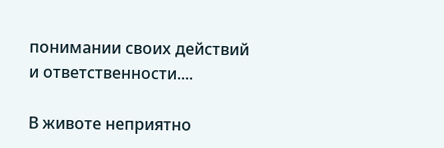понимании своих действий и ответственности....

В животе неприятно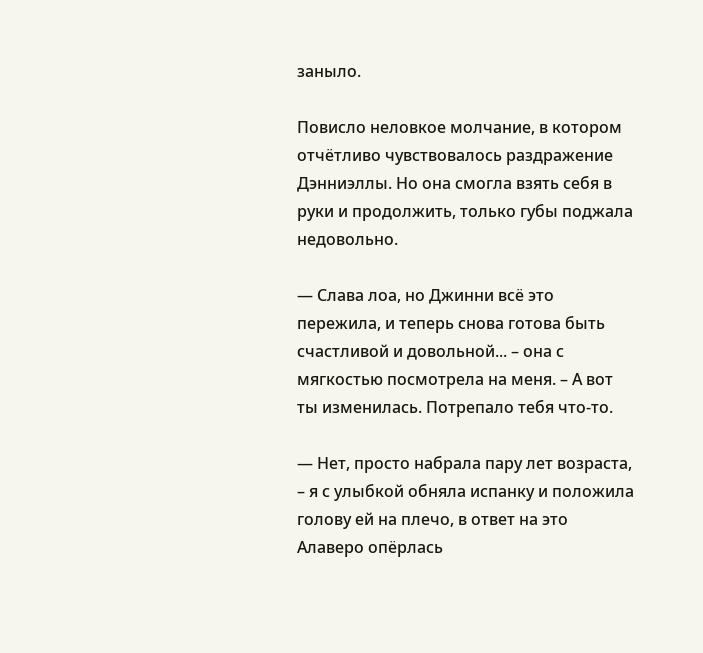заныло.

Повисло неловкое молчание, в котором отчётливо чувствовалось раздражение Дэнниэллы. Но она смогла взять себя в руки и продолжить, только губы поджала недовольно.

— Слава лоа, но Джинни всё это пережила, и теперь снова готова быть счастливой и довольной... – она с мягкостью посмотрела на меня. – А вот ты изменилась. Потрепало тебя что-то.

— Нет, просто набрала пару лет возраста, – я с улыбкой обняла испанку и положила голову ей на плечо, в ответ на это Алаверо опёрлась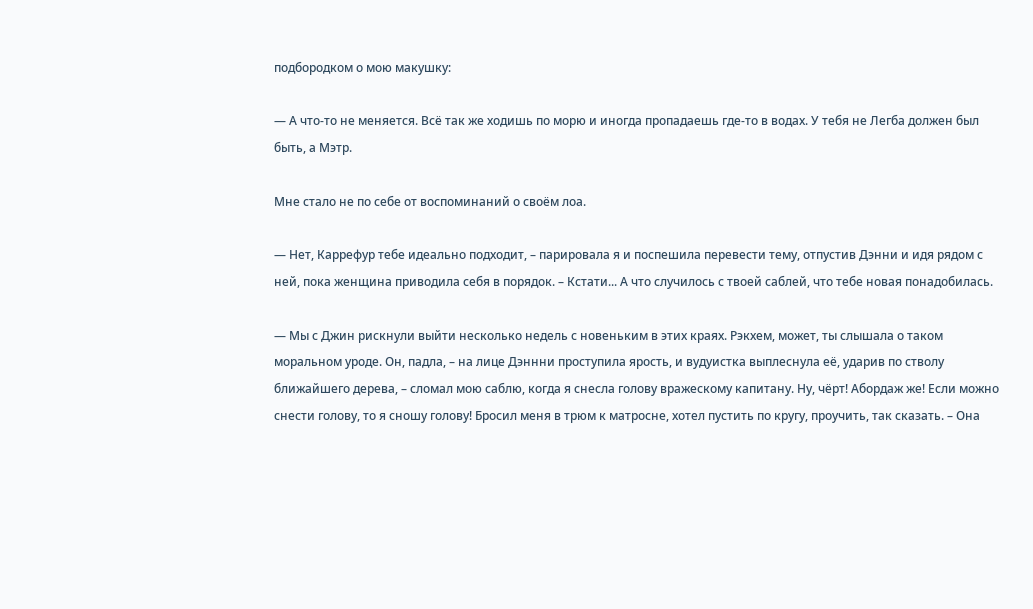подбородком о мою макушку:

— А что-то не меняется. Всё так же ходишь по морю и иногда пропадаешь где-то в водах. У тебя не Легба должен был быть, а Мэтр.

Мне стало не по себе от воспоминаний о своём лоа.

— Нет, Каррефур тебе идеально подходит, – парировала я и поспешила перевести тему, отпустив Дэнни и идя рядом с ней, пока женщина приводила себя в порядок. – Кстати... А что случилось с твоей саблей, что тебе новая понадобилась.

— Мы с Джин рискнули выйти несколько недель с новеньким в этих краях. Рэкхем, может, ты слышала о таком моральном уроде. Он, падла, – на лице Дэннни проступила ярость, и вудуистка выплеснула её, ударив по стволу ближайшего дерева, – сломал мою саблю, когда я снесла голову вражескому капитану. Ну, чёрт! Абордаж же! Если можно снести голову, то я сношу голову! Бросил меня в трюм к матросне, хотел пустить по кругу, проучить, так сказать. – Она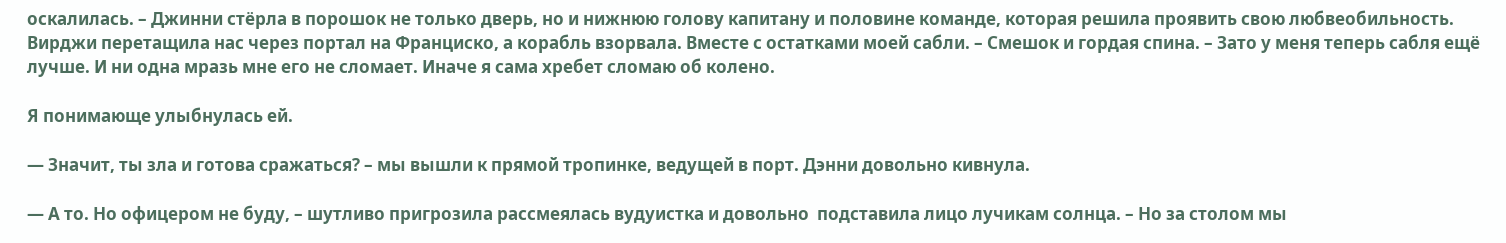оскалилась. – Джинни стёрла в порошок не только дверь, но и нижнюю голову капитану и половине команде, которая решила проявить свою любвеобильность. Вирджи перетащила нас через портал на Франциско, а корабль взорвала. Вместе с остатками моей сабли. – Смешок и гордая спина. – Зато у меня теперь сабля ещё лучше. И ни одна мразь мне его не сломает. Иначе я сама хребет сломаю об колено.

Я понимающе улыбнулась ей.

— Значит, ты зла и готова сражаться? – мы вышли к прямой тропинке, ведущей в порт. Дэнни довольно кивнула.

— А то. Но офицером не буду, – шутливо пригрозила рассмеялась вудуистка и довольно  подставила лицо лучикам солнца. – Но за столом мы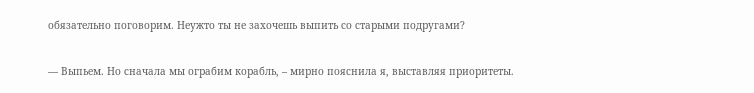обязательно поговорим. Неужто ты не захочешь выпить со старыми подругами?

— Выпьем. Но сначала мы ограбим корабль, – мирно пояснила я, выставляя приоритеты.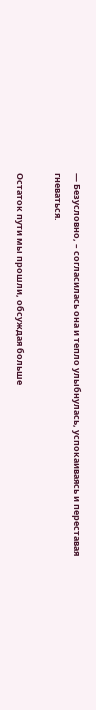— Безусловно, – согласилась она и тепло улыбнулась, успокаиваясь и переставая гневаться.

Остаток пути мы прошли, обсуждая больше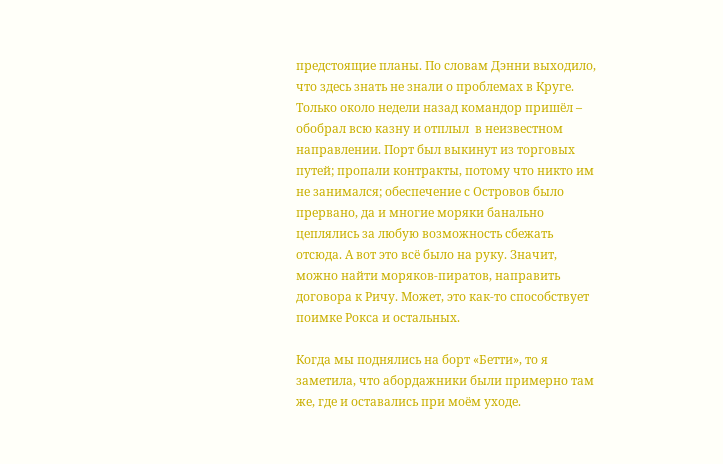предстоящие планы. По словам Дэнни выходило, что здесь знать не знали о проблемах в Круге. Только около недели назад командор пришёл – обобрал всю казну и отплыл  в неизвестном направлении. Порт был выкинут из торговых путей; пропали контракты, потому что никто им не занимался; обеспечение с Островов было прервано, да и многие моряки банально цеплялись за любую возможность сбежать отсюда. А вот это всё было на руку. Значит, можно найти моряков-пиратов, направить договора к Ричу. Может, это как-то способствует поимке Рокса и остальных.

Когда мы поднялись на борт «Бетти», то я заметила, что абордажники были примерно там же, где и оставались при моём уходе.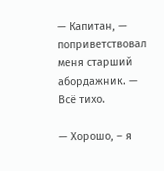— Капитан, — поприветствовал меня старший абордажник. — Всё тихо.

— Хорошо, – я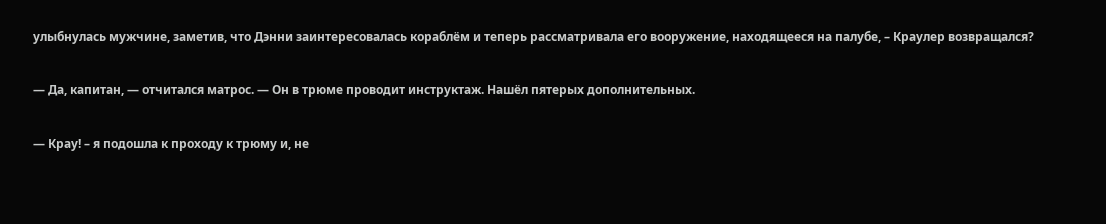улыбнулась мужчине, заметив, что Дэнни заинтересовалась кораблём и теперь рассматривала его вооружение, находящееся на палубе, – Краулер возвращался?

— Да, капитан, — отчитался матрос. — Он в трюме проводит инструктаж. Нашёл пятерых дополнительных.

— Крау! – я подошла к проходу к трюму и, не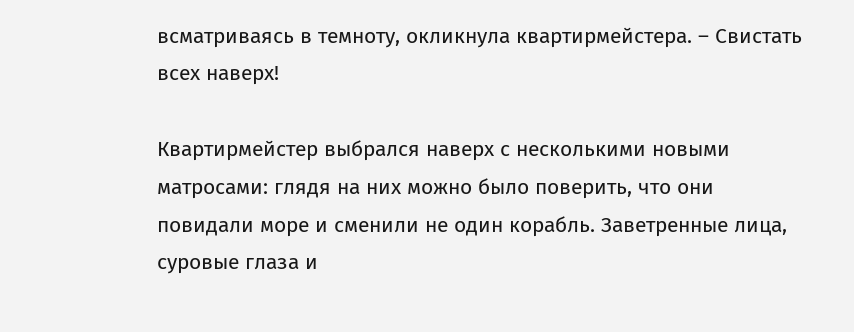всматриваясь в темноту, окликнула квартирмейстера. – Свистать всех наверх!

Квартирмейстер выбрался наверх с несколькими новыми матросами: глядя на них можно было поверить, что они повидали море и сменили не один корабль. Заветренные лица, суровые глаза и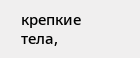крепкие тела,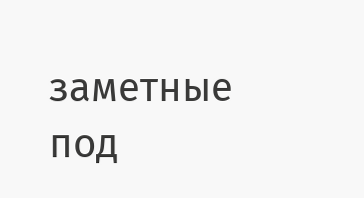заметные под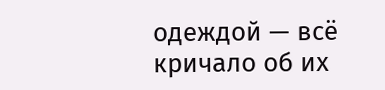одеждой — всё кричало об их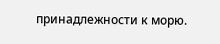принадлежности к морю.